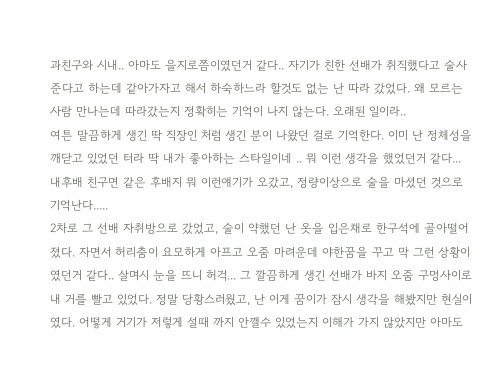과친구와 시내.. 아마도 을지로쯤이였던거 같다.. 자기가 친한 선배가 취직했다고 술사준다고 하는데 같아가자고 해서 하숙하느라 할것도 없는 난 따라 갔었다. 왜 모르는 사람 만나는데 따라갔는지 정확히는 기억이 나지 않는다. 오래된 일이라..
여튼 말끔하게 생긴 딱 직장인 처럼 생긴 분이 나왔던 걸로 기억한다. 이미 난 정체성을 깨닫고 있었던 터라 딱 내가 좋아하는 스타일이네 .. 뭐 이런 생각을 했었던거 같다... 내후배 친구면 같은 후배지 뭐 이런얘기가 오갔고, 정량이상으로 술을 마셨던 것으로 기억난다.....
2차로 그 선배 자취방으로 갔었고, 술이 약했던 난 옷을 입은채로 한구석에 골아떨어졌다. 자면서 허리춤이 요모하게 아프고 오줌 마려운데 야한꿈을 꾸고 막 그런 상황이였던거 같다.. 살며시 눈을 뜨니 허걱... 그 깔끔하게 생긴 선배가 바지 오줌 구멍사이로 내 거를 빨고 있었다. 정말 당황스러웠고, 난 이게 꿈이가 잠시 생각을 해봤지만 현실이였다. 어떻게 거기가 저렇게 설때 까지 안깰수 있었는지 이해가 가지 않았지만 아마도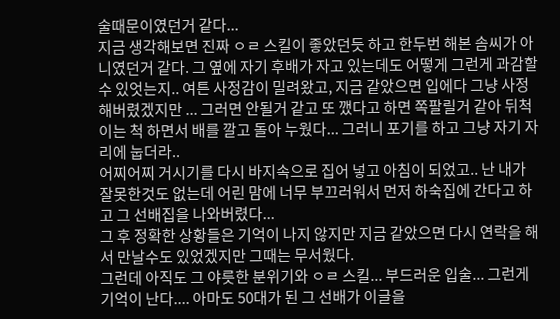술때문이였던거 같다...
지금 생각해보면 진짜 ㅇㄹ 스킬이 좋았던듯 하고 한두번 해본 솜씨가 아니였던거 같다. 그 옆에 자기 후배가 자고 있는데도 어떻게 그런게 과감할수 있엇는지.. 여튼 사정감이 밀려왔고, 지금 같았으면 입에다 그냥 사정 해버렸겠지만 ... 그러면 안될거 같고 또 깼다고 하면 쪽팔릴거 같아 뒤척이는 척 하면서 배를 깔고 돌아 누웠다... 그러니 포기를 하고 그냥 자기 자리에 눕더라..
어찌어찌 거시기를 다시 바지속으로 집어 넣고 아침이 되었고.. 난 내가 잘못한것도 없는데 어린 맘에 너무 부끄러워서 먼저 하숙집에 간다고 하고 그 선배집을 나와버렸다...
그 후 정확한 상황들은 기억이 나지 않지만 지금 같았으면 다시 연락을 해서 만날수도 있었겠지만 그때는 무서웠다.
그런데 아직도 그 야릇한 분위기와 ㅇㄹ 스킬... 부드러운 입술... 그런게 기억이 난다.... 아마도 50대가 된 그 선배가 이글을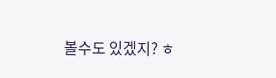볼수도 있겠지? ㅎ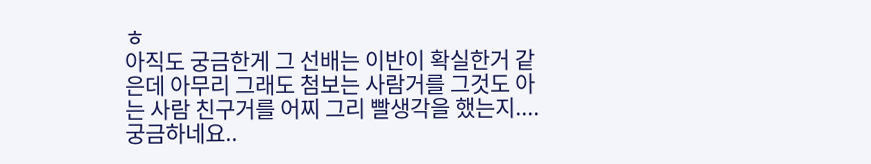ㅎ
아직도 궁금한게 그 선배는 이반이 확실한거 같은데 아무리 그래도 첨보는 사람거를 그것도 아는 사람 친구거를 어찌 그리 빨생각을 했는지.... 궁금하네요..